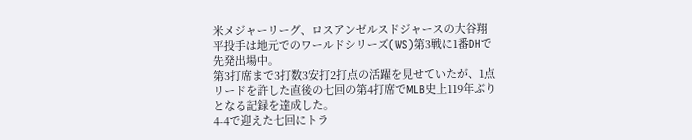米メジャーリーグ、ロスアンゼルスドジャースの大谷翔平投手は地元でのワールドシリーズ(WS)第3戦に1番DHで先発出場中。
第3打席まで3打数3安打2打点の活躍を見せていたが、1点リードを許した直後の七回の第4打席でMLB史上119年ぶりとなる記録を達成した。
4-4で迎えた七回にトラ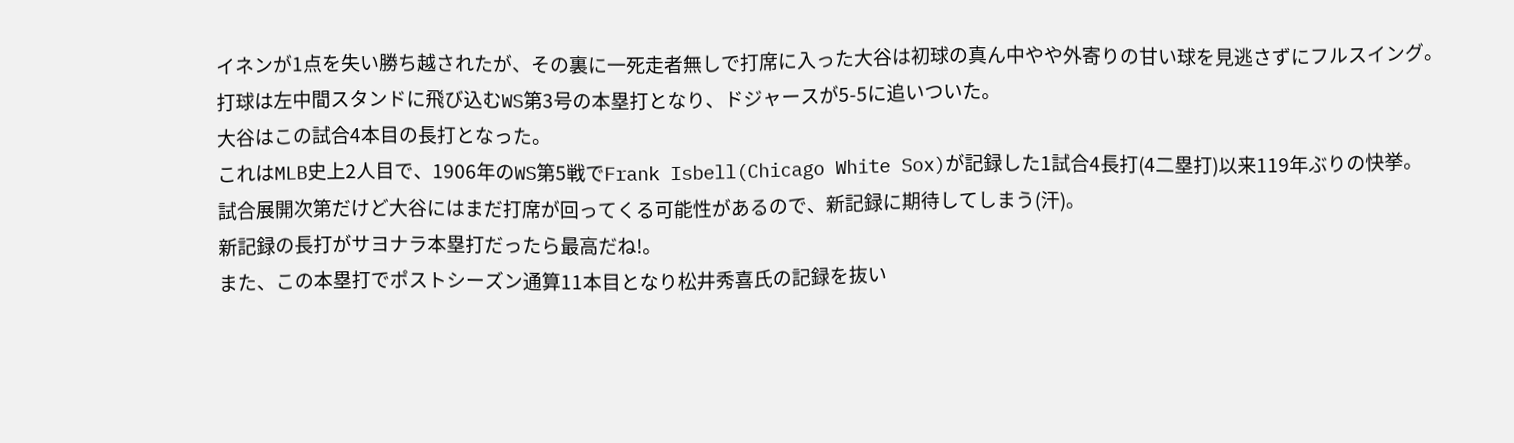イネンが1点を失い勝ち越されたが、その裏に一死走者無しで打席に入った大谷は初球の真ん中やや外寄りの甘い球を見逃さずにフルスイング。
打球は左中間スタンドに飛び込むWS第3号の本塁打となり、ドジャースが5-5に追いついた。
大谷はこの試合4本目の長打となった。
これはMLB史上2人目で、1906年のWS第5戦でFrank Isbell(Chicago White Sox)が記録した1試合4長打(4二塁打)以来119年ぶりの快挙。
試合展開次第だけど大谷にはまだ打席が回ってくる可能性があるので、新記録に期待してしまう(汗)。
新記録の長打がサヨナラ本塁打だったら最高だね!。
また、この本塁打でポストシーズン通算11本目となり松井秀喜氏の記録を抜い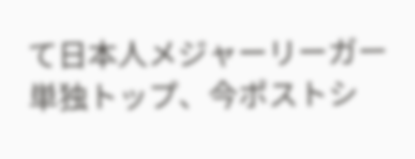て日本人メジャーリーガー単独トップ、今ポストシ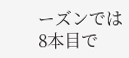ーズンでは8本目で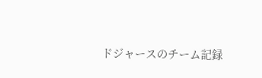ドジャースのチーム記録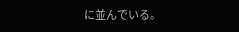に並んでいる。